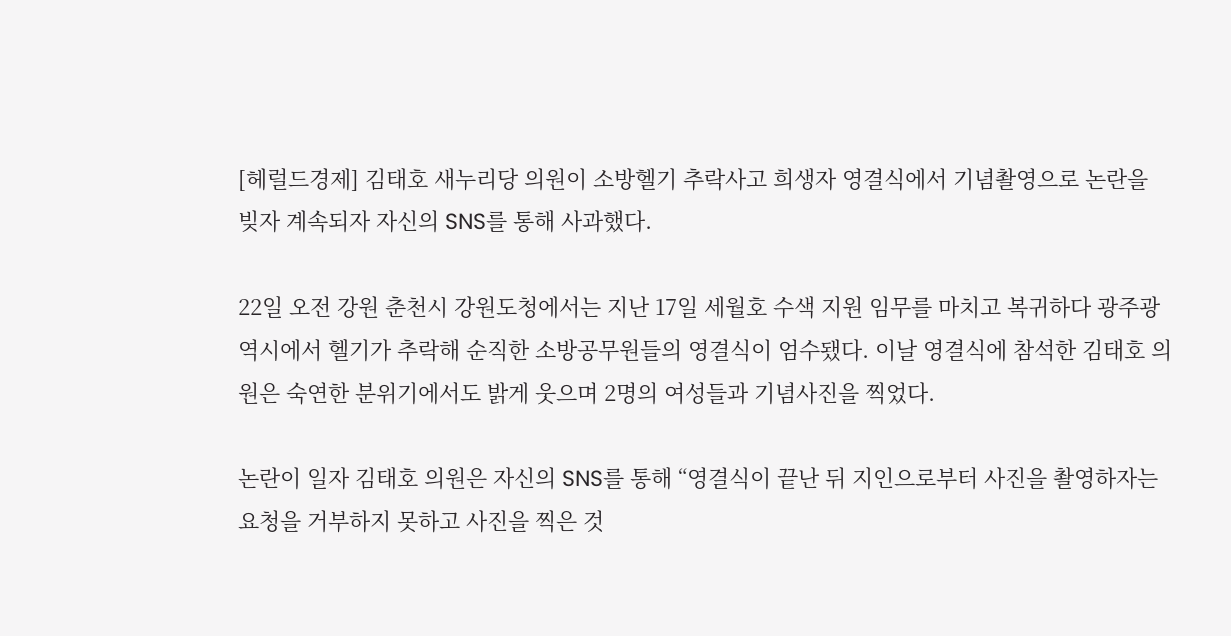[헤럴드경제] 김태호 새누리당 의원이 소방헬기 추락사고 희생자 영결식에서 기념촬영으로 논란을 빚자 계속되자 자신의 SNS를 통해 사과했다.

22일 오전 강원 춘천시 강원도청에서는 지난 17일 세월호 수색 지원 임무를 마치고 복귀하다 광주광역시에서 헬기가 추락해 순직한 소방공무원들의 영결식이 엄수됐다. 이날 영결식에 참석한 김태호 의원은 숙연한 분위기에서도 밝게 웃으며 2명의 여성들과 기념사진을 찍었다.

논란이 일자 김태호 의원은 자신의 SNS를 통해 “영결식이 끝난 뒤 지인으로부터 사진을 촬영하자는 요청을 거부하지 못하고 사진을 찍은 것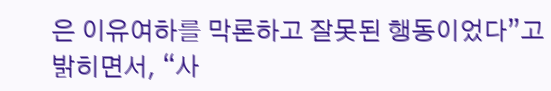은 이유여하를 막론하고 잘못된 행동이었다”고 밝히면서, “사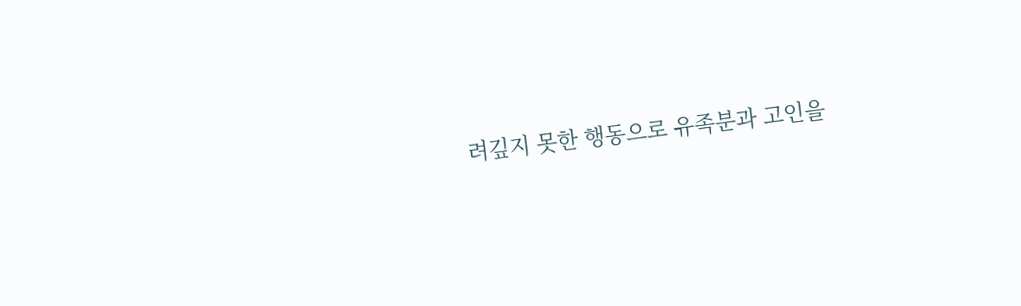려깊지 못한 행동으로 유족분과 고인을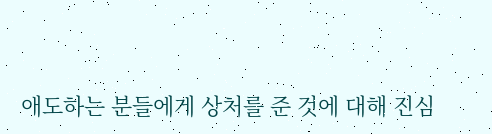애도하는 분들에게 상처를 준 것에 대해 진심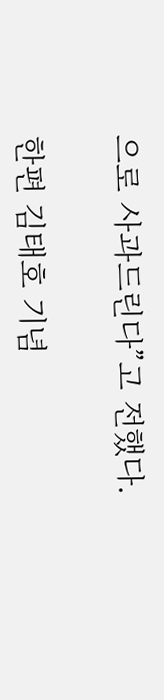으로 사과드린다”고 전했다.

한편 김태호 기념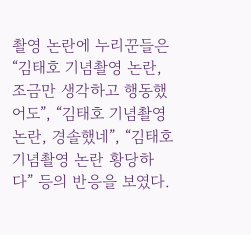촬영 논란에 누리꾼들은 “김태호 기념촬영 논란, 조금만 생각하고 행동했어도”, “김태호 기념촬영 논란, 경솔했네”, “김태호 기념촬영 논란 황당하다” 등의 반응을 보였다.